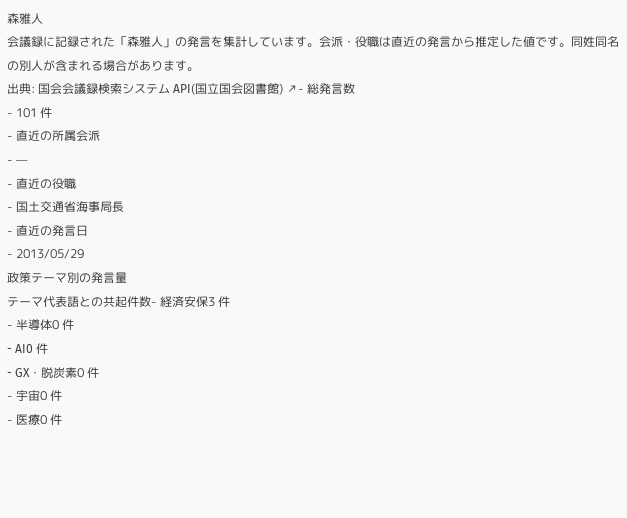森雅人
会議録に記録された「森雅人」の発言を集計しています。会派・役職は直近の発言から推定した値です。同姓同名の別人が含まれる場合があります。
出典: 国会会議録検索システム API(国立国会図書館) ↗- 総発言数
- 101 件
- 直近の所属会派
- —
- 直近の役職
- 国土交通省海事局長
- 直近の発言日
- 2013/05/29
政策テーマ別の発言量
テーマ代表語との共起件数- 経済安保3 件
- 半導体0 件
- AI0 件
- GX・脱炭素0 件
- 宇宙0 件
- 医療0 件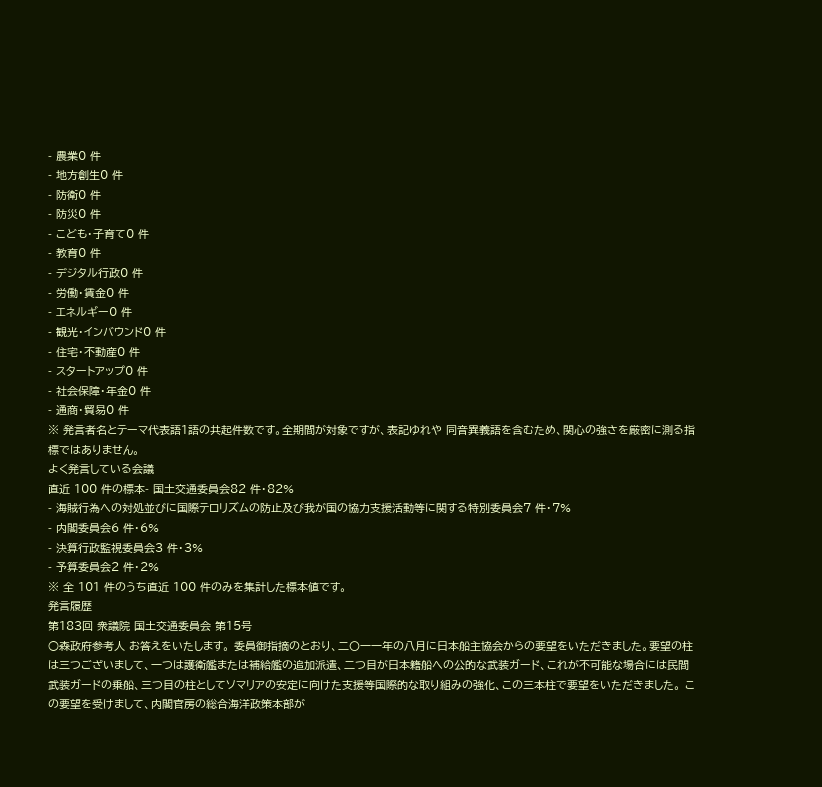- 農業0 件
- 地方創生0 件
- 防衛0 件
- 防災0 件
- こども・子育て0 件
- 教育0 件
- デジタル行政0 件
- 労働・賃金0 件
- エネルギー0 件
- 観光・インバウンド0 件
- 住宅・不動産0 件
- スタートアップ0 件
- 社会保障・年金0 件
- 通商・貿易0 件
※ 発言者名とテーマ代表語1語の共起件数です。全期間が対象ですが、表記ゆれや 同音異義語を含むため、関心の強さを厳密に測る指標ではありません。
よく発言している会議
直近 100 件の標本- 国土交通委員会82 件・82%
- 海賊行為への対処並びに国際テロリズムの防止及び我が国の協力支援活動等に関する特別委員会7 件・7%
- 内閣委員会6 件・6%
- 決算行政監視委員会3 件・3%
- 予算委員会2 件・2%
※ 全 101 件のうち直近 100 件のみを集計した標本値です。
発言履歴
第183回 衆議院 国土交通委員会 第15号
○森政府参考人 お答えをいたします。 委員御指摘のとおり、二〇一一年の八月に日本船主協会からの要望をいただきました。要望の柱は三つございまして、一つは護衛艦または補給艦の追加派遣、二つ目が日本籍船への公的な武装ガード、これが不可能な場合には民間武装ガードの乗船、三つ目の柱としてソマリアの安定に向けた支援等国際的な取り組みの強化、この三本柱で要望をいただきました。 この要望を受けまして、内閣官房の総合海洋政策本部が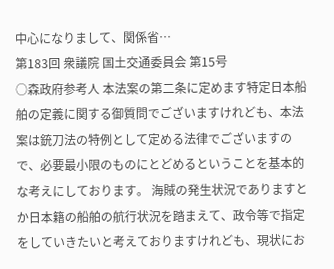中心になりまして、関係省…
第183回 衆議院 国土交通委員会 第15号
○森政府参考人 本法案の第二条に定めます特定日本船舶の定義に関する御質問でございますけれども、本法案は銃刀法の特例として定める法律でございますので、必要最小限のものにとどめるということを基本的な考えにしております。 海賊の発生状況でありますとか日本籍の船舶の航行状況を踏まえて、政令等で指定をしていきたいと考えておりますけれども、現状にお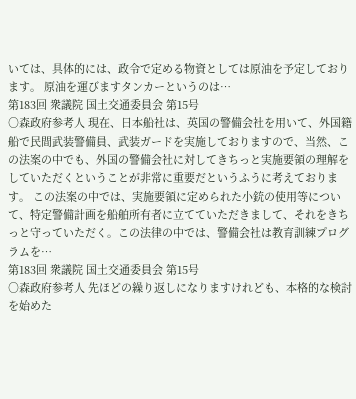いては、具体的には、政令で定める物資としては原油を予定しております。 原油を運びますタンカーというのは…
第183回 衆議院 国土交通委員会 第15号
○森政府参考人 現在、日本船社は、英国の警備会社を用いて、外国籍船で民間武装警備員、武装ガードを実施しておりますので、当然、この法案の中でも、外国の警備会社に対してきちっと実施要領の理解をしていただくということが非常に重要だというふうに考えております。 この法案の中では、実施要領に定められた小銃の使用等について、特定警備計画を船舶所有者に立てていただきまして、それをきちっと守っていただく。この法律の中では、警備会社は教育訓練プログラムを…
第183回 衆議院 国土交通委員会 第15号
○森政府参考人 先ほどの繰り返しになりますけれども、本格的な検討を始めた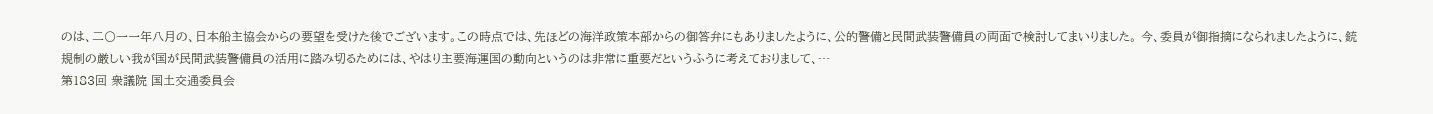のは、二〇一一年八月の、日本船主協会からの要望を受けた後でございます。この時点では、先ほどの海洋政策本部からの御答弁にもありましたように、公的警備と民間武装警備員の両面で検討してまいりました。 今、委員が御指摘になられましたように、銃規制の厳しい我が国が民間武装警備員の活用に踏み切るためには、やはり主要海運国の動向というのは非常に重要だというふうに考えておりまして、…
第183回 衆議院 国土交通委員会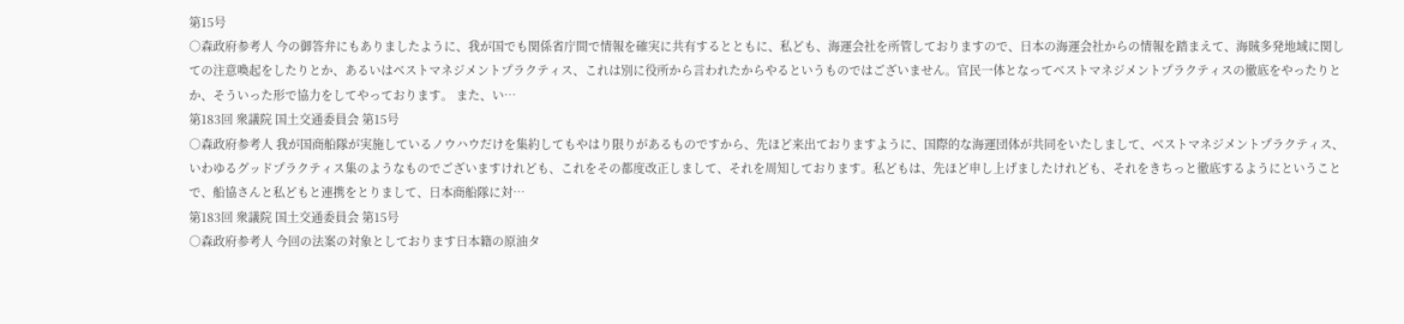第15号
○森政府参考人 今の御答弁にもありましたように、我が国でも関係省庁間で情報を確実に共有するとともに、私ども、海運会社を所管しておりますので、日本の海運会社からの情報を踏まえて、海賊多発地域に関しての注意喚起をしたりとか、あるいはベストマネジメントプラクティス、これは別に役所から言われたからやるというものではございません。官民一体となってベストマネジメントプラクティスの徹底をやったりとか、そういった形で協力をしてやっております。 また、い…
第183回 衆議院 国土交通委員会 第15号
○森政府参考人 我が国商船隊が実施しているノウハウだけを集約してもやはり限りがあるものですから、先ほど来出ておりますように、国際的な海運団体が共同をいたしまして、ベストマネジメントプラクティス、いわゆるグッドプラクティス集のようなものでございますけれども、これをその都度改正しまして、それを周知しております。私どもは、先ほど申し上げましたけれども、それをきちっと徹底するようにということで、船協さんと私どもと連携をとりまして、日本商船隊に対…
第183回 衆議院 国土交通委員会 第15号
○森政府参考人 今回の法案の対象としております日本籍の原油タ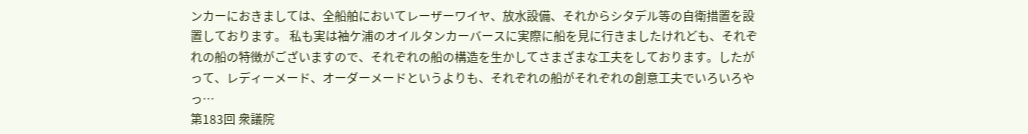ンカーにおきましては、全船舶においてレーザーワイヤ、放水設備、それからシタデル等の自衛措置を設置しております。 私も実は袖ケ浦のオイルタンカーバースに実際に船を見に行きましたけれども、それぞれの船の特徴がございますので、それぞれの船の構造を生かしてさまざまな工夫をしております。したがって、レディーメード、オーダーメードというよりも、それぞれの船がそれぞれの創意工夫でいろいろやっ…
第183回 衆議院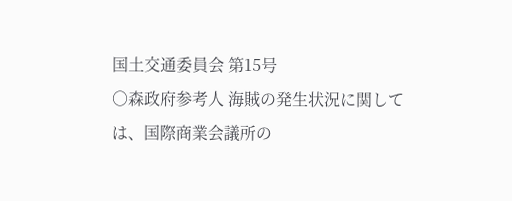国土交通委員会 第15号
○森政府参考人 海賊の発生状況に関しては、国際商業会議所の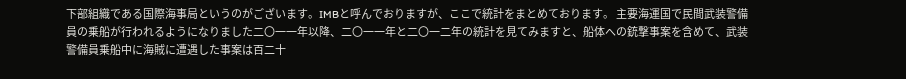下部組織である国際海事局というのがございます。IMBと呼んでおりますが、ここで統計をまとめております。 主要海運国で民間武装警備員の乗船が行われるようになりました二〇一一年以降、二〇一一年と二〇一二年の統計を見てみますと、船体への銃撃事案を含めて、武装警備員乗船中に海賊に遭遇した事案は百二十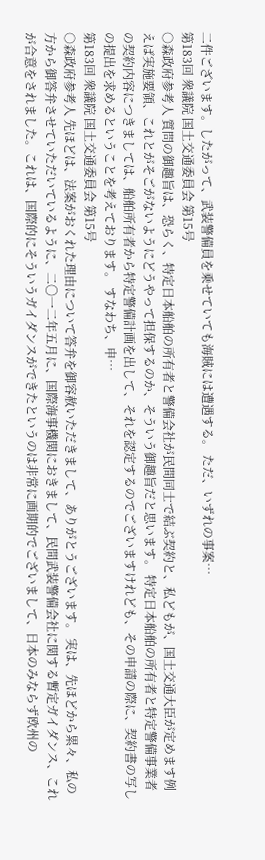二件ございます。したがって、武装警備員を乗せていても海賊には遭遇する。 ただ、いずれの事案…
第183回 衆議院 国土交通委員会 第15号
○森政府参考人 質問の御趣旨は、恐らく、特定日本船舶の所有者と警備会社が民間同士で結ぶ契約と、私どもが、国土交通大臣が定めます例えば実施要領、これとがそごがないようにどうやって担保するのか、そういう御趣旨だと思います。 特定日本船舶の所有者と特定警備事業者の契約内容につきましては、船舶所有者から特定警備計画を出して、それを認定するのでございますけれども、その申請の際に、契約書の写しの提出を求めるということを考えております。 すなわち、申…
第183回 衆議院 国土交通委員会 第15号
○森政府参考人 先ほどは、法案がおくれた理由について答弁を御容赦いただきまして、ありがとうございます。 実は、先ほどから累々、私の方から御答弁させていただいているように、二〇一二年五月に、国際海事機関におきまして、民間武装警備会社に関する暫定ガイダンス、これが合意をされました。これは、国際的にそういうガイダンスができたというのは非常に画期的でございまして、日本のみならず欧州の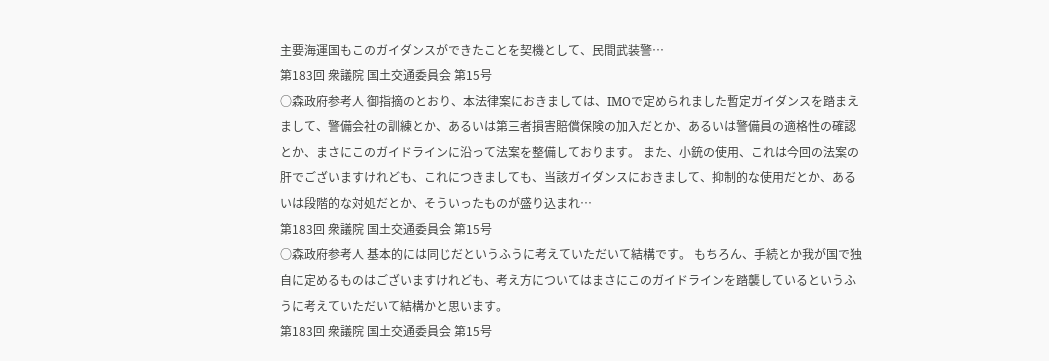主要海運国もこのガイダンスができたことを契機として、民間武装警…
第183回 衆議院 国土交通委員会 第15号
○森政府参考人 御指摘のとおり、本法律案におきましては、IMOで定められました暫定ガイダンスを踏まえまして、警備会社の訓練とか、あるいは第三者損害賠償保険の加入だとか、あるいは警備員の適格性の確認とか、まさにこのガイドラインに沿って法案を整備しております。 また、小銃の使用、これは今回の法案の肝でございますけれども、これにつきましても、当該ガイダンスにおきまして、抑制的な使用だとか、あるいは段階的な対処だとか、そういったものが盛り込まれ…
第183回 衆議院 国土交通委員会 第15号
○森政府参考人 基本的には同じだというふうに考えていただいて結構です。 もちろん、手続とか我が国で独自に定めるものはございますけれども、考え方についてはまさにこのガイドラインを踏襲しているというふうに考えていただいて結構かと思います。
第183回 衆議院 国土交通委員会 第15号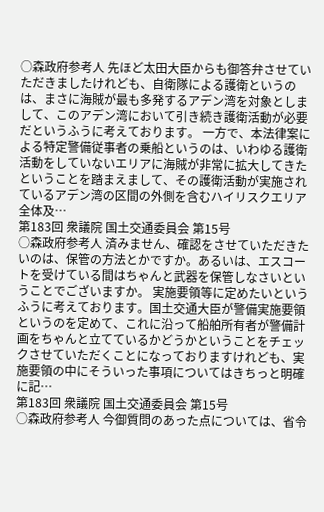○森政府参考人 先ほど太田大臣からも御答弁させていただきましたけれども、自衛隊による護衛というのは、まさに海賊が最も多発するアデン湾を対象としまして、このアデン湾において引き続き護衛活動が必要だというふうに考えております。 一方で、本法律案による特定警備従事者の乗船というのは、いわゆる護衛活動をしていないエリアに海賊が非常に拡大してきたということを踏まえまして、その護衛活動が実施されているアデン湾の区間の外側を含むハイリスクエリア全体及…
第183回 衆議院 国土交通委員会 第15号
○森政府参考人 済みません、確認をさせていただきたいのは、保管の方法とかですか。あるいは、エスコートを受けている間はちゃんと武器を保管しなさいということでございますか。 実施要領等に定めたいというふうに考えております。国土交通大臣が警備実施要領というのを定めて、これに沿って船舶所有者が警備計画をちゃんと立てているかどうかということをチェックさせていただくことになっておりますけれども、実施要領の中にそういった事項についてはきちっと明確に記…
第183回 衆議院 国土交通委員会 第15号
○森政府参考人 今御質問のあった点については、省令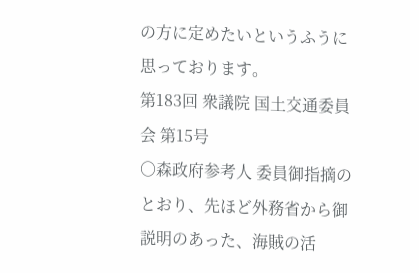の方に定めたいというふうに思っております。
第183回 衆議院 国土交通委員会 第15号
○森政府参考人 委員御指摘のとおり、先ほど外務省から御説明のあった、海賊の活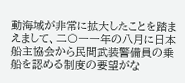動海域が非常に拡大したことを踏まえまして、二〇一一年の八月に日本船主協会から民間武装警備員の乗船を認める制度の要望がな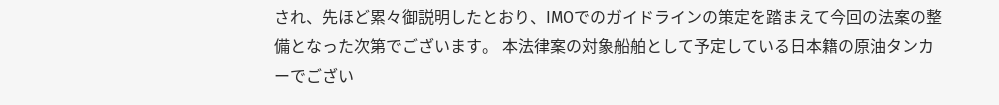され、先ほど累々御説明したとおり、IMOでのガイドラインの策定を踏まえて今回の法案の整備となった次第でございます。 本法律案の対象船舶として予定している日本籍の原油タンカーでござい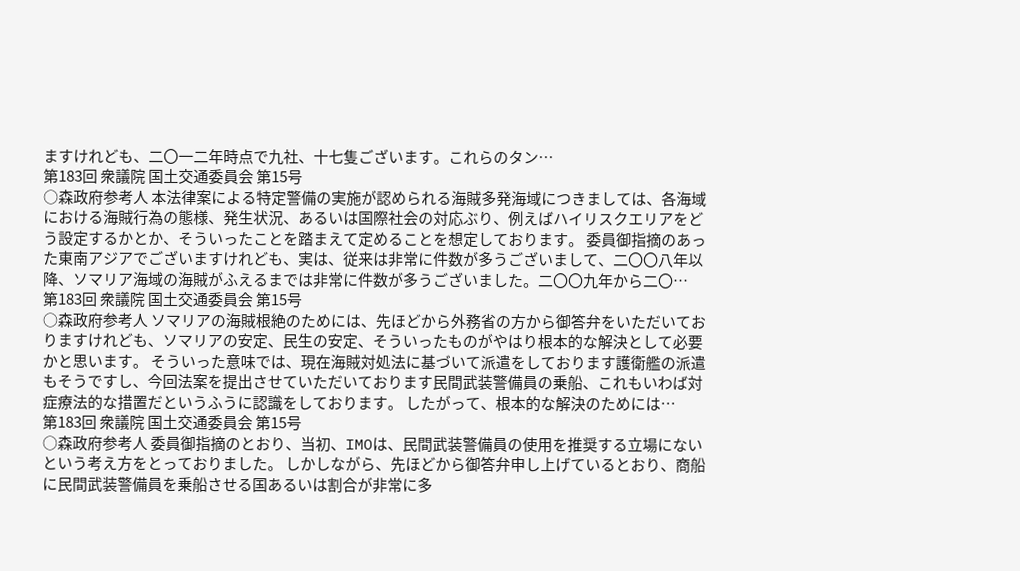ますけれども、二〇一二年時点で九社、十七隻ございます。これらのタン…
第183回 衆議院 国土交通委員会 第15号
○森政府参考人 本法律案による特定警備の実施が認められる海賊多発海域につきましては、各海域における海賊行為の態様、発生状況、あるいは国際社会の対応ぶり、例えばハイリスクエリアをどう設定するかとか、そういったことを踏まえて定めることを想定しております。 委員御指摘のあった東南アジアでございますけれども、実は、従来は非常に件数が多うございまして、二〇〇八年以降、ソマリア海域の海賊がふえるまでは非常に件数が多うございました。二〇〇九年から二〇…
第183回 衆議院 国土交通委員会 第15号
○森政府参考人 ソマリアの海賊根絶のためには、先ほどから外務省の方から御答弁をいただいておりますけれども、ソマリアの安定、民生の安定、そういったものがやはり根本的な解決として必要かと思います。 そういった意味では、現在海賊対処法に基づいて派遣をしております護衛艦の派遣もそうですし、今回法案を提出させていただいております民間武装警備員の乗船、これもいわば対症療法的な措置だというふうに認識をしております。 したがって、根本的な解決のためには…
第183回 衆議院 国土交通委員会 第15号
○森政府参考人 委員御指摘のとおり、当初、IMOは、民間武装警備員の使用を推奨する立場にないという考え方をとっておりました。 しかしながら、先ほどから御答弁申し上げているとおり、商船に民間武装警備員を乗船させる国あるいは割合が非常に多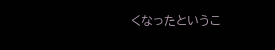くなったというこ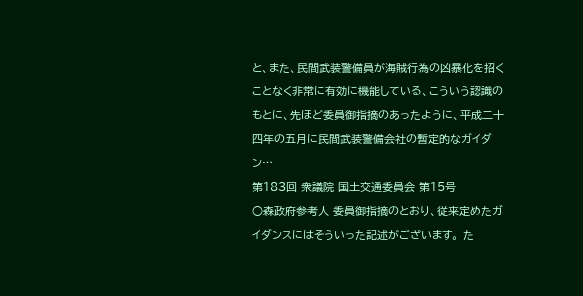と、また、民間武装警備員が海賊行為の凶暴化を招くことなく非常に有効に機能している、こういう認識のもとに、先ほど委員御指摘のあったように、平成二十四年の五月に民間武装警備会社の暫定的なガイダン…
第183回 衆議院 国土交通委員会 第15号
○森政府参考人 委員御指摘のとおり、従来定めたガイダンスにはそういった記述がございます。 た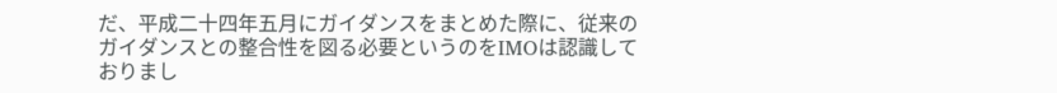だ、平成二十四年五月にガイダンスをまとめた際に、従来のガイダンスとの整合性を図る必要というのをIMOは認識しておりまし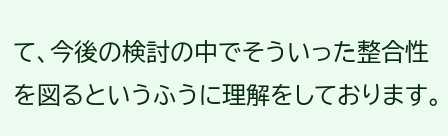て、今後の検討の中でそういった整合性を図るというふうに理解をしております。